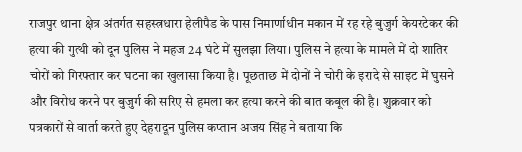राजपुर थाना क्षेत्र अंतर्गत सहस्त्रधारा हेलीपैड के पास निमार्णाधीन मकान में रह रहे बुजुर्ग केयरटेकर की हत्या की गुत्थी को दून पुलिस ने महज 24 घंटे में सुलझा लिया। पुलिस ने हत्या के मामले में दो शातिर चोरों को गिरफ्तार कर घटना का खुलासा किया है। पूछताछ में दोनों ने चोरी के इरादे से साइट में घुसने और विरोध करने पर बुजुर्ग की सरिए से हमला कर हत्या करने की बात कबूल की है। शुक्रवार को पत्रकारों से वार्ता करते हुए देहरादून पुलिस कप्तान अजय सिंह ने बताया कि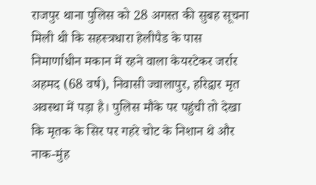राजपुर थाना पुलिस को 28 अगस्त की सुबह सूचना मिली थी कि सहस्त्रधारा हेलीपैड के पास निमार्णाधीन मकान में रहने वाला केयरटेकर जर्रार अहमद (68 वर्ष), निवासी ज्वालापुर, हरिद्वार मृत अवस्था में पड़ा है। पुलिस मौके पर पहुंची तो देखा कि मृतक के सिर पर गहरे चोट के निशान थे और नाक-मुंह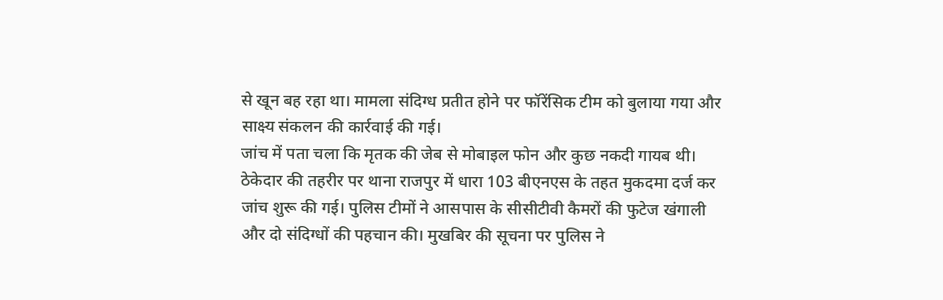से खून बह रहा था। मामला संदिग्ध प्रतीत होने पर फॉरेंसिक टीम को बुलाया गया और साक्ष्य संकलन की कार्रवाई की गई।
जांच में पता चला कि मृतक की जेब से मोबाइल फोन और कुछ नकदी गायब थी। ठेकेदार की तहरीर पर थाना राजपुर में धारा 103 बीएनएस के तहत मुकदमा दर्ज कर जांच शुरू की गई। पुलिस टीमों ने आसपास के सीसीटीवी कैमरों की फुटेज खंगाली और दो संदिग्धों की पहचान की। मुखबिर की सूचना पर पुलिस ने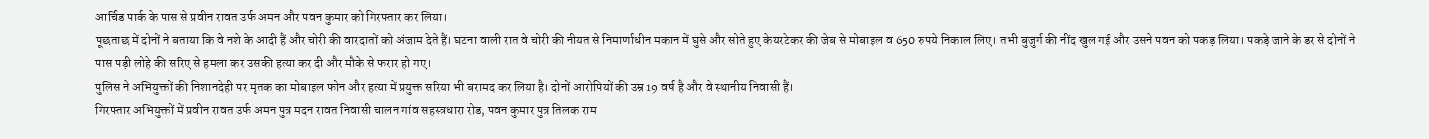आर्चिड पार्क के पास से प्रवीन रावत उर्फ अमन और पवन कुमार को गिरफ्तार कर लिया।
पूछताछ में दोनों ने बताया कि वे नशे के आदी हैं और चोरी की वारदातों को अंजाम देते हैं। घटना वाली रात वे चोरी की नीयत से निमार्णाधीन मकान में घुसे और सोते हुए केयरटेकर की जेब से मोबाइल व 650 रुपये निकाल लिए। तभी बुजुर्ग की नींद खुल गई और उसने पवन को पकड़ लिया। पकड़े जाने के डर से दोनों ने पास पड़ी लोहे की सरिए से हमला कर उसकी हत्या कर दी और मौके से फरार हो गए।
पुलिस ने अभियुक्तों की निशानदेही पर मृतक का मोबाइल फोन और हत्या में प्रयुक्त सरिया भी बरामद कर लिया है। दोनों आरोपियों की उम्र 19 वर्ष है और वे स्थानीय निवासी हैं।
गिरफ्तार अभियुक्तों में प्रवीन रावत उर्फ अमन पुत्र मदन रावत निवासी चालन गांव सहस्त्रधारा रोड, पवन कुमार पुत्र तिलक राम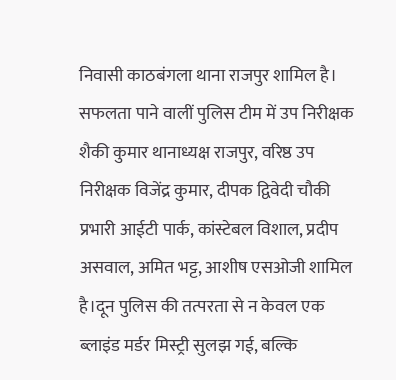निवासी काठबंगला थाना राजपुर शामिल है। सफलता पाने वालीं पुलिस टीम में उप निरीक्षक शैकी कुमार थानाध्यक्ष राजपुर, वरिष्ठ उप निरीक्षक विजेंद्र कुमार, दीपक द्विवेदी चौकी प्रभारी आईटी पार्क, कांस्टेबल विशाल, प्रदीप असवाल, अमित भट्ट, आशीष एसओजी शामिल है।दून पुलिस की तत्परता से न केवल एक ब्लाइंड मर्डर मिस्ट्री सुलझ गई, बल्कि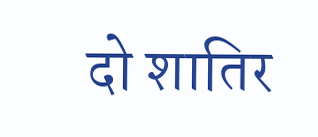दो शातिर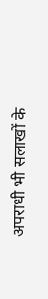अपराधी भी सलाखों के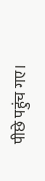पीछे पहुंच गए।